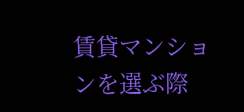賃貸マンションを選ぶ際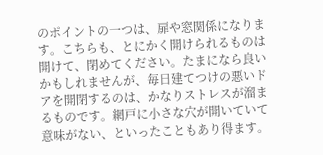のポイントの一つは、扉や窓関係になります。こちらも、とにかく開けられるものは開けて、閉めてください。たまになら良いかもしれませんが、毎日建てつけの悪いドアを開閉するのは、かなりストレスが溜まるものです。網戸に小さな穴が開いていて意味がない、といったこともあり得ます。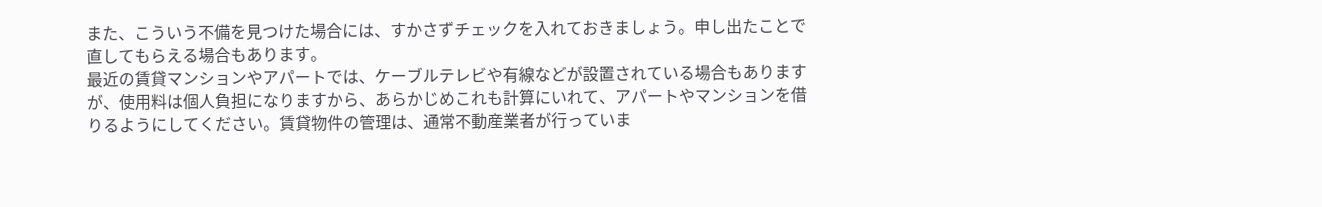また、こういう不備を見つけた場合には、すかさずチェックを入れておきましょう。申し出たことで直してもらえる場合もあります。
最近の賃貸マンションやアパートでは、ケーブルテレビや有線などが設置されている場合もありますが、使用料は個人負担になりますから、あらかじめこれも計算にいれて、アパートやマンションを借りるようにしてください。賃貸物件の管理は、通常不動産業者が行っていま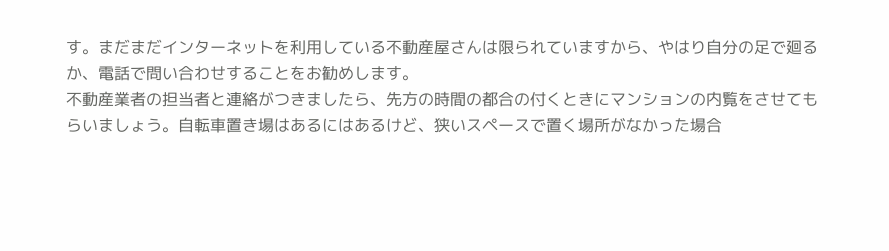す。まだまだインターネットを利用している不動産屋さんは限られていますから、やはり自分の足で廻るか、電話で問い合わせすることをお勧めします。
不動産業者の担当者と連絡がつきましたら、先方の時間の都合の付くときにマンションの内覧をさせてもらいましょう。自転車置き場はあるにはあるけど、狭いスペースで置く場所がなかった場合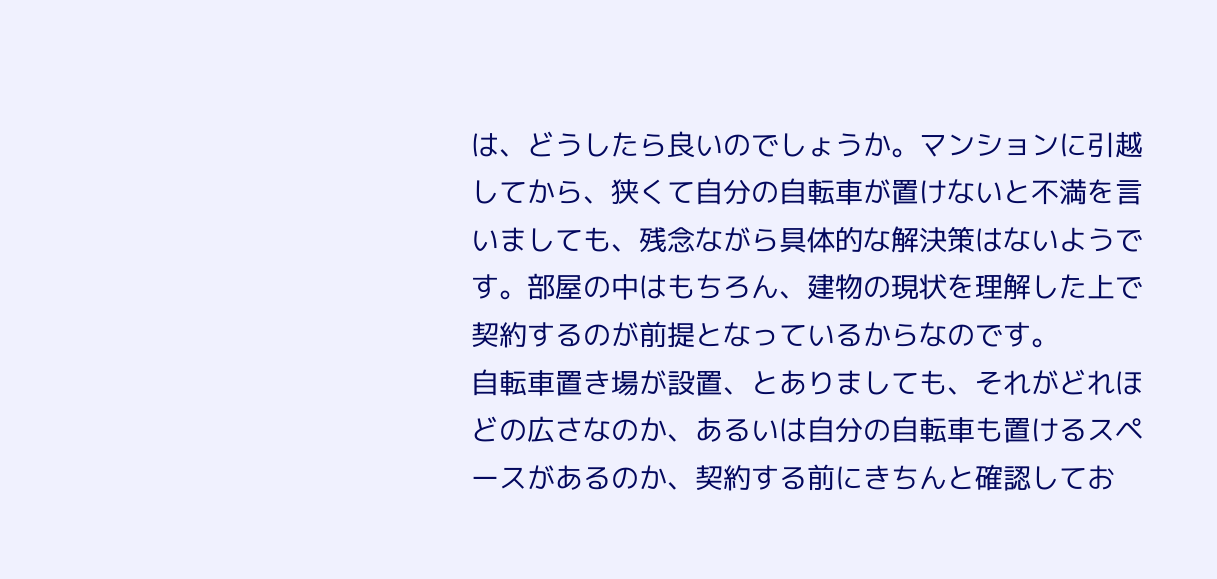は、どうしたら良いのでしょうか。マンションに引越してから、狭くて自分の自転車が置けないと不満を言いましても、残念ながら具体的な解決策はないようです。部屋の中はもちろん、建物の現状を理解した上で契約するのが前提となっているからなのです。
自転車置き場が設置、とありましても、それがどれほどの広さなのか、あるいは自分の自転車も置けるスペースがあるのか、契約する前にきちんと確認してお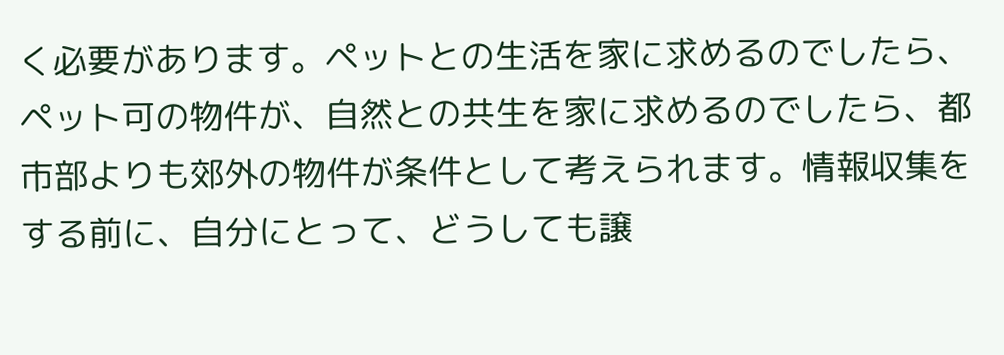く必要があります。ペットとの生活を家に求めるのでしたら、ペット可の物件が、自然との共生を家に求めるのでしたら、都市部よりも郊外の物件が条件として考えられます。情報収集をする前に、自分にとって、どうしても譲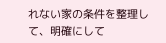れない家の条件を整理して、明確にして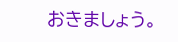おきましょう。